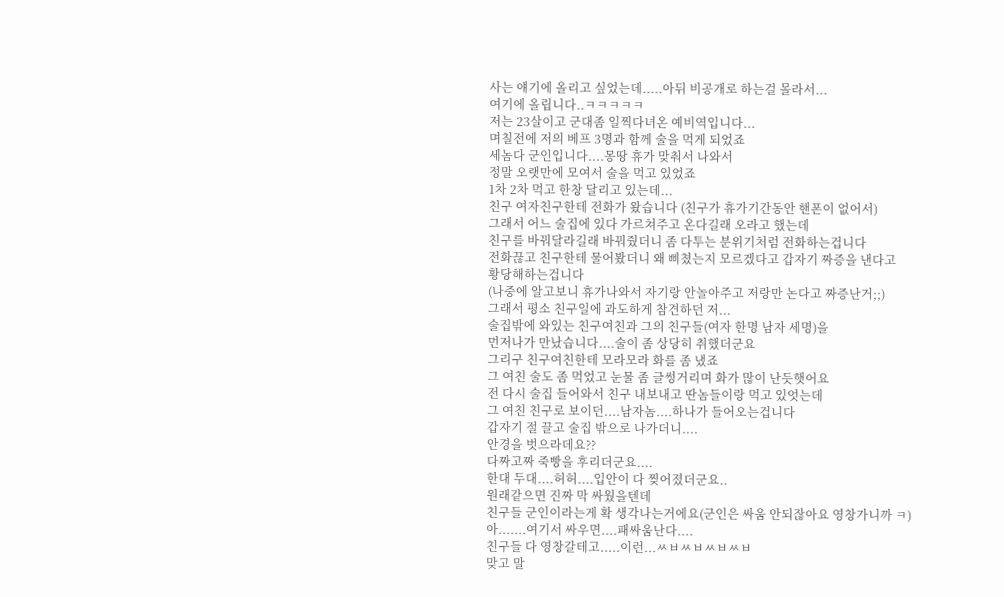사는 얘기에 올리고 싶었는데.....아뒤 비공개로 하는걸 몰라서...
여기에 올립니다..ㅋㅋㅋㅋㅋ
저는 23살이고 군대좀 일찍다녀온 예비역입니다...
며칠전에 저의 베프 3명과 함께 술을 먹게 되었죠
세놈다 군인입니다....몽땅 휴가 맞춰서 나와서
정말 오랫만에 모여서 술을 먹고 있었죠
1차 2차 먹고 한창 달리고 있는데...
친구 여자친구한테 전화가 왔습니다 (친구가 휴가기간동안 핸폰이 없어서)
그래서 어느 술집에 있다 가르쳐주고 온다길래 오라고 했는데
친구를 바꿔달라길래 바꿔줬더니 좀 다투는 분위기처럼 전화하는겁니다
전화끊고 친구한테 물어봤더니 왜 삐쳤는지 모르겠다고 갑자기 짜증을 낸다고
황당해하는겁니다
(나중에 알고보니 휴가나와서 자기랑 안놀아주고 저랑만 논다고 짜증난거;;)
그래서 평소 친구일에 과도하게 참견하던 저...
술집밖에 와있는 친구여친과 그의 친구들(여자 한명 남자 세명)을
먼저나가 만났습니다....술이 좀 상당히 취했더군요
그리구 친구여친한테 모라모라 화를 좀 냈죠
그 여친 술도 좀 먹었고 눈물 좀 글썽거리며 화가 많이 난듯햇어요
전 다시 술집 들어와서 친구 내보내고 딴놈들이랑 먹고 있엇는데
그 여친 친구로 보이던....남자놈....하나가 들어오는겁니다
갑자기 절 끌고 술집 밖으로 나가더니....
안경을 벗으라데요??
다짜고짜 죽빵을 후리더군요....
한대 두대....허허....입안이 다 찢어졌더군요..
원래같으면 진짜 막 싸웠을텐데
친구들 군인이라는게 확 생각나는거에요(군인은 싸움 안되잖아요 영창가니까 ㅋ)
아.......여기서 싸우면....패싸움난다....
친구들 다 영창갈테고.....이런...ㅆㅂㅆㅂㅆㅂㅆㅂ
맞고 말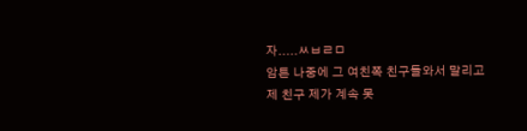자.....ㅆㅂㄹㅁ
암튼 나중에 그 여친쪽 친구들와서 말리고
제 친구 제가 계속 못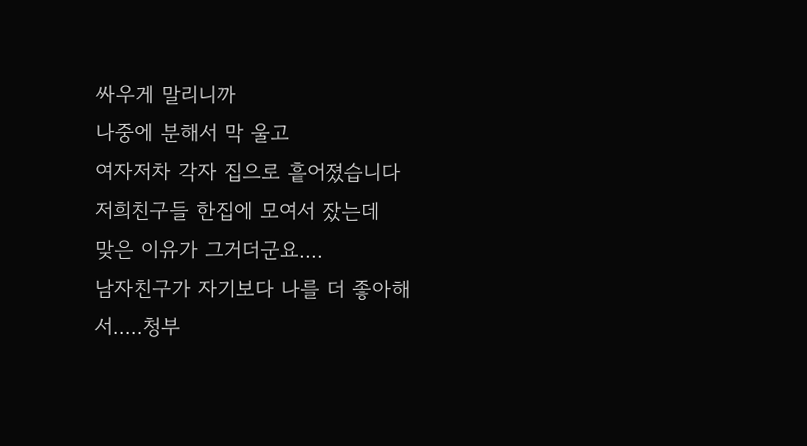싸우게 말리니까
나중에 분해서 막 울고
여자저차 각자 집으로 흩어졌습니다
저희친구들 한집에 모여서 잤는데
맞은 이유가 그거더군요....
남자친구가 자기보다 나를 더 좋아해서.....청부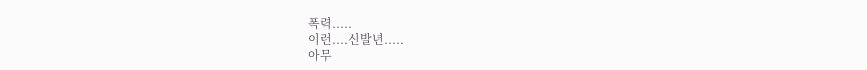폭력.....
이런....신발년.....
아무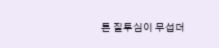튼 질투심이 무섭더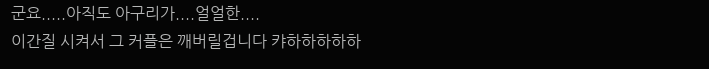군요.....아직도 아구리가....얼얼한....
이간질 시켜서 그 커플은 깨버릴겁니다 캬하하하하하